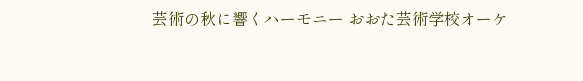芸術の秋に響くハーモニー おおた芸術学校オーケ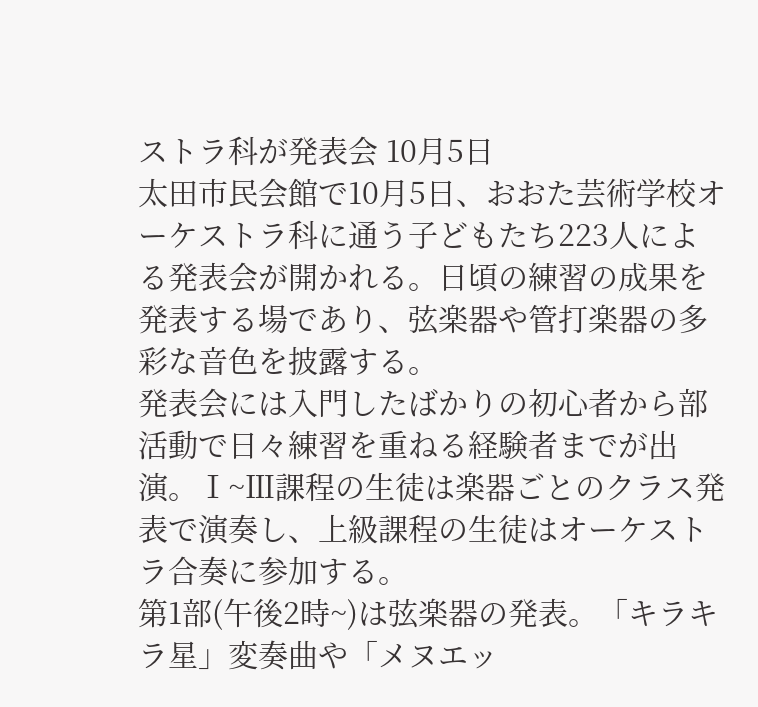ストラ科が発表会 10月5日
太田市民会館で10月5日、おおた芸術学校オーケストラ科に通う子どもたち223人による発表会が開かれる。日頃の練習の成果を発表する場であり、弦楽器や管打楽器の多彩な音色を披露する。
発表会には入門したばかりの初心者から部活動で日々練習を重ねる経験者までが出演。Ⅰ~Ⅲ課程の生徒は楽器ごとのクラス発表で演奏し、上級課程の生徒はオーケストラ合奏に参加する。
第1部(午後2時~)は弦楽器の発表。「キラキラ星」変奏曲や「メヌエッ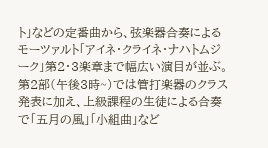ト」などの定番曲から、弦楽器合奏によるモーツァルト「アイネ・クライネ・ナハトムジーク」第2・3楽章まで幅広い演目が並ぶ。
第2部(午後3時~)では管打楽器のクラス発表に加え、上級課程の生徒による合奏で「五月の風」「小組曲」など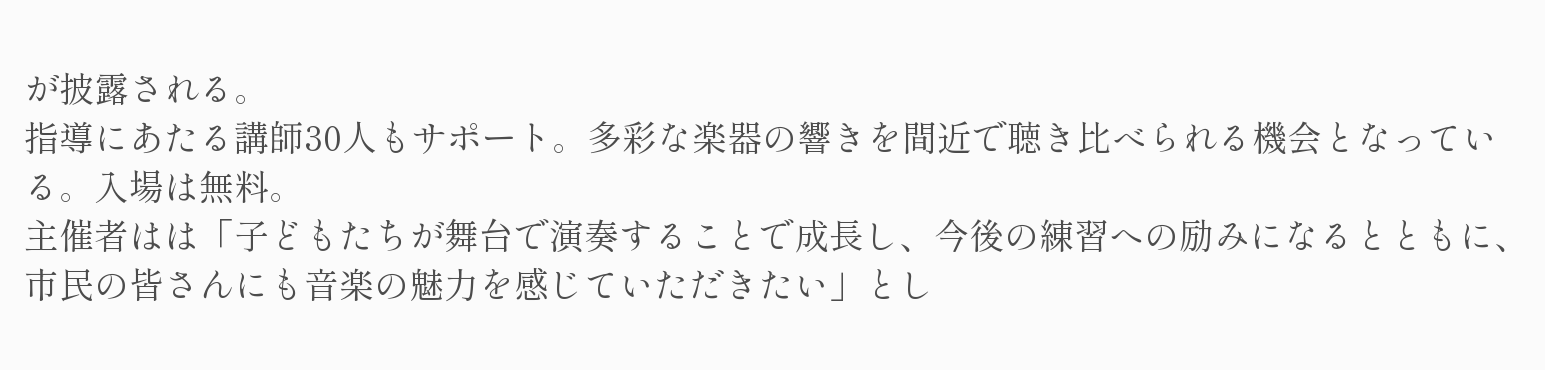が披露される。
指導にあたる講師30人もサポート。多彩な楽器の響きを間近で聴き比べられる機会となっている。入場は無料。
主催者はは「子どもたちが舞台で演奏することで成長し、今後の練習への励みになるとともに、市民の皆さんにも音楽の魅力を感じていただきたい」とし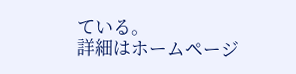ている。
詳細はホームページ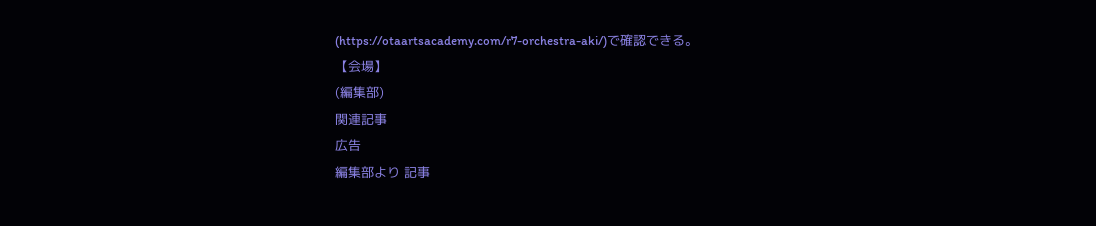(https://otaartsacademy.com/r7-orchestra-aki/)で確認できる。
【会場】
(編集部)
関連記事
広告
編集部より 記事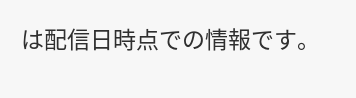は配信日時点での情報です。